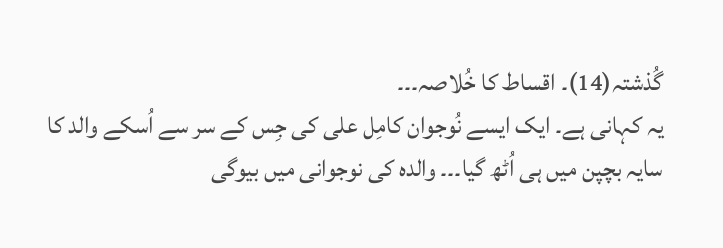گُذشتہ(14)۔ اقساط کا خُلاصہ۔۔۔
یہ کہانی ہے۔ ایک ایسے نُوجوان کامِل علی کی جِس کے سر سے اُسکے والد کا
سایہ بچپن میں ہی اُٹھ گیا۔۔۔ والدہ کی نوجوانی میں بیوگی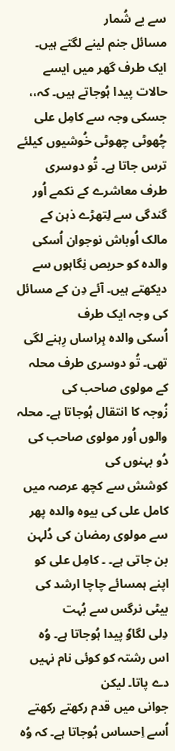سے بے شُمار
مسائل جنم لینے لگتے ہیں۔ ایک طرف گھر میں ایسے حالات پیدا ہُوجاتے ہیں۔ کہ،،
جسکی وجہ سے کامِل علی چُھوٹی چھوٹی خُوشیوں کیلئے ترس جاتا ہے۔ تُو دوسری
طرف معاشرے کے نکمے اُور گندگی سے لِتھڑے ذہن کے مالک اُوباش نوجوان اُسکی
والدہ کو حریص نِگاہوں سے دیکھتے ہیں۔ آئے دِن کے مسائل کی وجہ ایک طرف
اُسکی والدہ ہِراساں رِہنے لگی تھی۔ تُو دوسری طرف محلہ کے مولوی صاحب کی
زُوجہ کا انتقال ہُوجاتا ہے۔ محلہ والوں اُور مولوی صاحب کی دُو بہنوں کی
کوشش سے کچھ عرصہ میں کامل علی کی بیوہ والدہ پھر سے مولوی رمضان کی دُلہن
بن جاتی ہے۔ ۔ کامِل علی کو اپنے ہمسائے چاچا ارشد کی بیٹی نرگس سے بُہت
دِلی لگاوٗ پیدا ہُوجاتا ہے۔ وُہ اس رشتہ کو کوئی نام نہیں دے پاتا۔ لیکن
جوانی میں قدم رکھتے رکھتے اُسے اِحساس ہُوجاتا ہے۔ کہ وُہ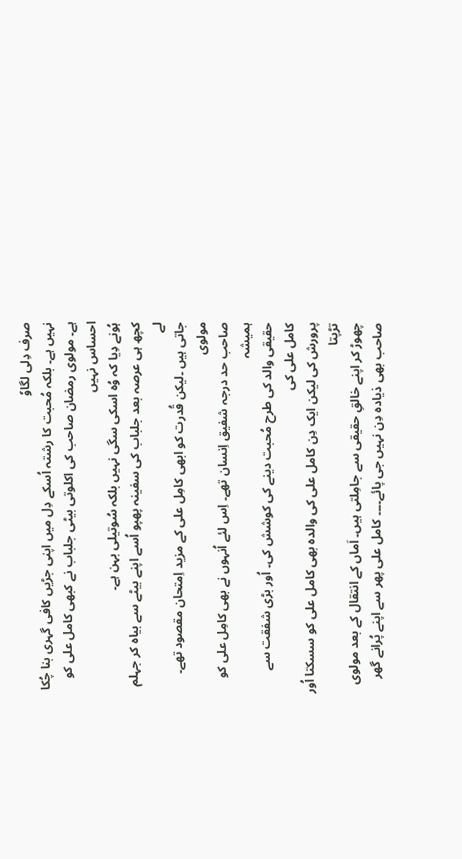صرف دِلی لگاوٗ
نہیں ہے۔ بلکہ مُحبت کا رشتہ اُسکے دِل میں اپنی جڑیں کافی گہری بنا چُکا
ہے۔ مولوی رمضان صاحب کی اکلوتی بیٹی جلباب نے کبھی کامل علی کو احساس نہیں
ہُونے دِیا کہ وُہ اسکی سگی نہیں بلکہ سُوتیلی بہن ہے۔
کچھ ہی عرصہ بعد جلباب کی سفینہ پھپو اُسے اپنے بیٹے سے بیاہ کر جہلم لے
جاتی ہیں ۔لیکن قُدرت کو ابھی کامِل علی کے مزید اِمتحان مقصود تھے۔ مولوی
صاحب حد درجہ شفیق اِنسان تھے۔ اِس لئے اُنہوں نے بھی کامِل علی کو ہمیشہ
حقیقی والد کی طرح مُحبت دینے کی کوشش کی۔ اُور بڑی شفقت سے کامل علی کی
پرورش کی لیکن ایک دِن کامل علی کی والدہ بھی کامل علی کو سسکتا اُور تڑپتا
چھوڑ کر اپنے خالقِ حقیقی سے جامِلتی ہیں۔ اَماں کے انتقال کے بعد مولوی
صاحب بھی ذیادہ دِن نہیں جی پائے۔۔۔۔ کامل علی پھر سے اپنے پُرانے گھر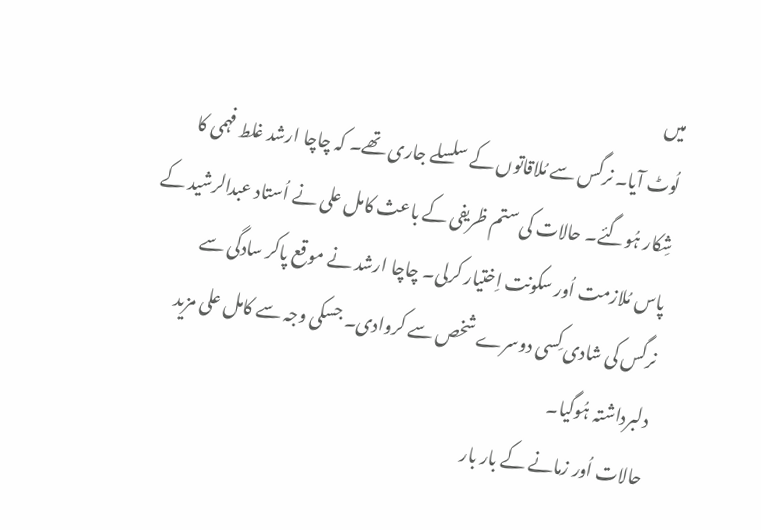میں
لُوٹ آیا۔ نرگس سے مُلاقاتوں کے سلسلے جاری تھے۔ کہ چاچا ارشد غلط فہمی کا
شِکار ہُوگئے۔ حالات کی ستم ظریفی کے باعث کامل علی نے اُستاد عبدالرشید کے
پاس مُلازمت اُور سکونت اِختیار کرلی۔ چاچا ارشد نے موقع پاکر سادگی سے
نرگس کی شادی کِسی دوسرے شخص سے کروادی۔ جسکی وجہ سے کامل علی مزید
دلبرداشتہ ہُوگیا۔
حالات اُور زمانے کے بار بار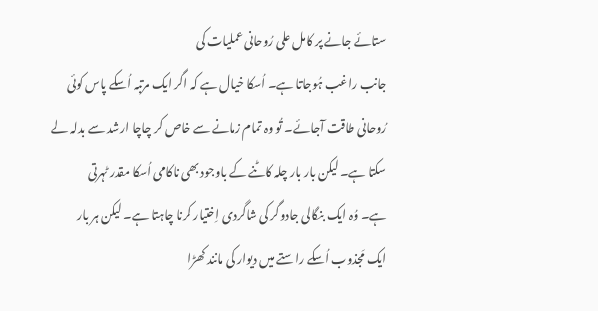ستائے جانے پر کامل علی رُوحانی عملیات کی
جانب راغب ہُوجاتا ہے۔ اُسکا خیال ہے کہ اگر ایک مرتبہ اُسکے پاس کوئی
رُوحانی طاقت آجائے۔ تُو وہ تمام زمانے سے خاص کر چاچا ارشد سے بدلہ لے
سکتا ہے۔ لیکن بار بار چلہ کاٹنے کے باوجود بھی ناکامی اُسکا مقدر ٹہرتی
ہے۔ وُہ ایک بنگالی جادوگر کی شاگردی اِختیار کرنا چاہتا ہے۔ لیکن ہر بار
ایک مَجذوب اُسکے راستے میں دیوار کی مانند کھڑا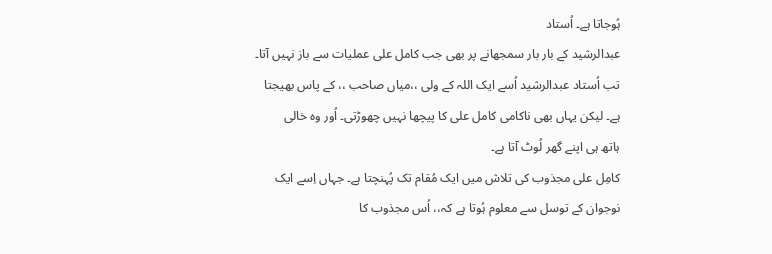ہُوجاتا ہے۔ اُستاد
عبدالرشید کے بار بار سمجھانے پر بھی جب کامل علی عملیات سے باز نہیں آتا۔
تب اُستاد عبدالرشید اُسے ایک اللہ کے ولی ،،میاں صاحب ،، کے پاس بھیجتا
ہے۔ لیکن یہاں بھی ناکامی کامل علی کا پیچھا نہیں چھوڑتی۔ اُور وہ خالی
ہاتھ ہی اپنے گھر لُوٹ آتا ہے۔
کامِل علی مجذوب کی تلاش میں ایک مُقام تک پُہنچتا ہے۔ جہاں اِسے ایک
نوجوان کے توسل سے معلوم ہُوتا ہے کہ،، اُس مجذوب کا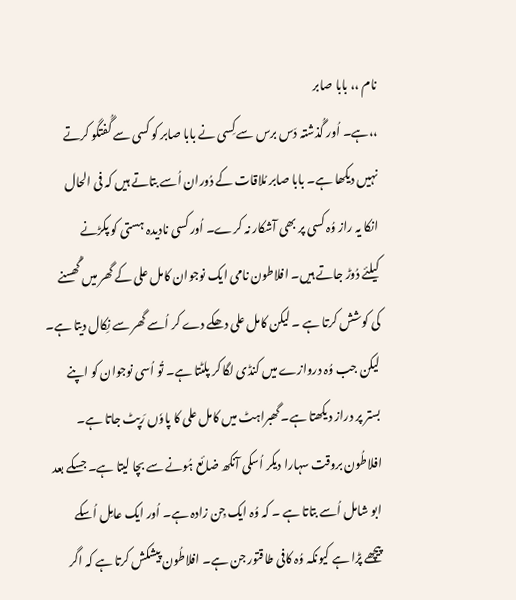نام ،، بابا صابر
،،ہے۔ اُور گُذشتہ دَس برس سے کِسی نے بابا صابر کو کسی سے گُفتگو کرتے
نہیں دیکھا ہے۔ بابا صابر مُلاقات کے دُوران اُسے بتاتے ہیں کہ فی الحال
انکا یہ راز وُہ کسی پر بھی آشکار نہ کرے۔ اُور کسی نادیدہ ہستی کو پکڑنے
کیلئے دُوڑ جاتے ہیں۔ افلاطون نامی ایک نوجوان کامل علی کے گھر میں گُھسنے
کی کوشش کرتا ہے ۔ لیکن کامل علی دھکے دے کر اُسے گھر سے نِکال دیتا ہے۔
لیکن جب وُہ دروازے میں کنڈی لگا کر پلٹتا ہے۔ تُو اُسی نوجوان کو اپنے
بستر پر دراز دیکھتا ہے۔ گھبراہٹ میں کامل علی کا پاوٗں رَپٹ جاتا ہے۔
افلاطُون بروقت سہارا دیکر اُسکی آنکھ ضائع ہُونے سے بچا لیتا ہے۔ جسکے بعد
ابو شامل اُسے بتاتا ہے ۔ کہ وُہ ایک جِن زادہ ہے۔ اُور ایک عامِل اُسکے
پیچھے پڑا ہے کیونکہ وُہ کافی طاقتور جن ہے۔ افلاطُون پیشکش کرتا ہے کہ اگر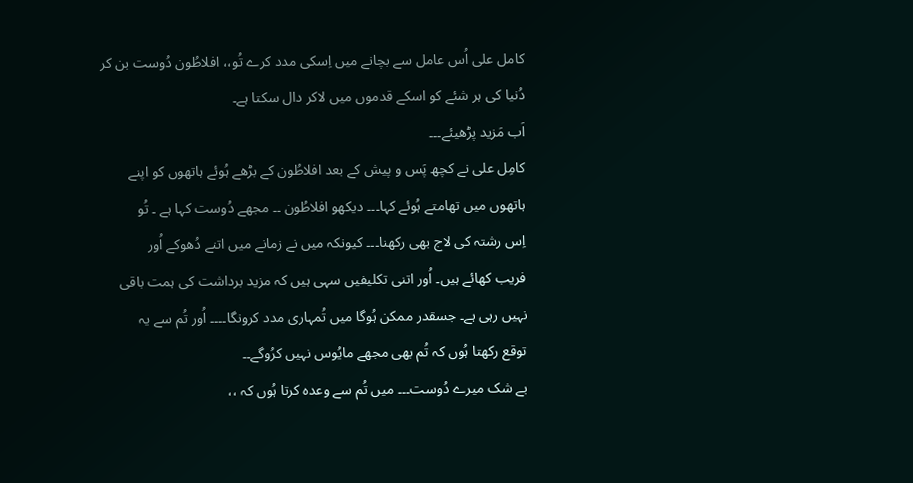کامل علی اُس عامل سے بچانے میں اِسکی مدد کرے تُو،، افلاطُون دُوست بن کر
دُنیا کی ہر شئے کو اسکے قدموں میں لاکر دال سکتا ہے۔
اَب مَزید پڑھیئے۔۔۔
کامِل علی نے کچھ پَس و پیش کے بعد افلاطُون کے بڑھے ہُوئے ہاتھوں کو اپنے
ہاتھوں میں تھامتے ہُوئے کہا۔۔۔ دیکھو افلاطُون ۔۔ مجھے دُوست کہا ہے ۔ تُو
اِس رشتہ کی لاج بھی رکھنا۔۔۔ کیونکہ میں نے زمانے میں اتنے دُھوکے اُور
فریب کھائے ہیں۔ اُور اتنی تکلیفیں سہی ہیں کہ مزید برداشت کی ہمت باقی
نہیں رہی ہے۔ جسقدر ممکن ہُوگا میں تُمہاری مدد کرونگا۔۔۔۔ اُور تُم سے یہ
توقع رکھتا ہُوں کہ تُم بھی مجھے مایُوس نہیں کرُوگے۔۔
بے شک میرے دُوست۔۔۔ میں تُم سے وعدہ کرتا ہُوں کہ ،،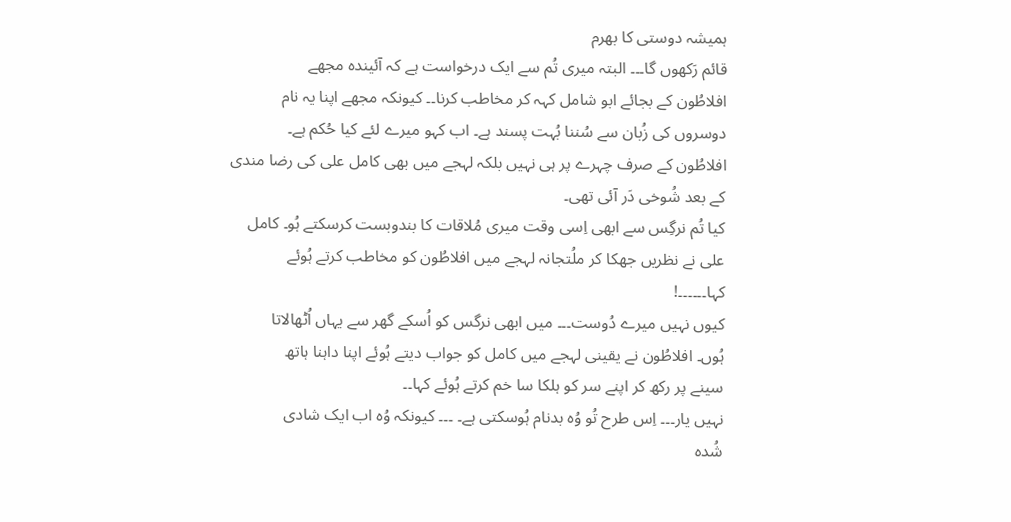ہمیشہ دوستی کا بھرم
قائم رَکھوں گا۔۔۔ البتہ میری تُم سے ایک درخواست ہے کہ آئیندہ مجھے
افلاطُون کے بجائے ابو شامل کہہ کر مخاطب کرنا۔۔ کیونکہ مجھے اپنا یہ نام
دوسروں کی زُبان سے سُننا بُہت پسند ہے۔ اب کہو میرے لئے کیا حُکم ہے۔
افلاطُون کے صرف چہرے پر ہی نہیں بلکہ لہجے میں بھی کامل علی کی رضا مندی
کے بعد شُوخی دَر آئی تھی۔
کیا تُم نرگِس سے ابھی اِسی وقت میری مُلاقات کا بندوبست کرسکتے ہُو۔ کامل
علی نے نظریں جھکا کر ملُتجانہ لہجے میں افلاطُون کو مخاطب کرتے ہُوئے
کہا۔۔۔۔۔۔!
کیوں نہیں میرے دُوست۔۔۔ میں ابھی نرگس کو اُسکے گھر سے یہاں اُٹھالاتا
ہُوں۔ افلاطُون نے یقینی لہجے میں کامل کو جواب دیتے ہُوئے اپنا داہنا ہاتھ
سینے پر رکھ کر اپنے سر کو ہلکا سا خم کرتے ہُوئے کہا۔۔
نہیں یار۔۔۔ اِس طرح تُو وُہ بدنام ہُوسکتی ہے۔ ۔۔۔ کیونکہ وُہ اب ایک شادی
شُدہ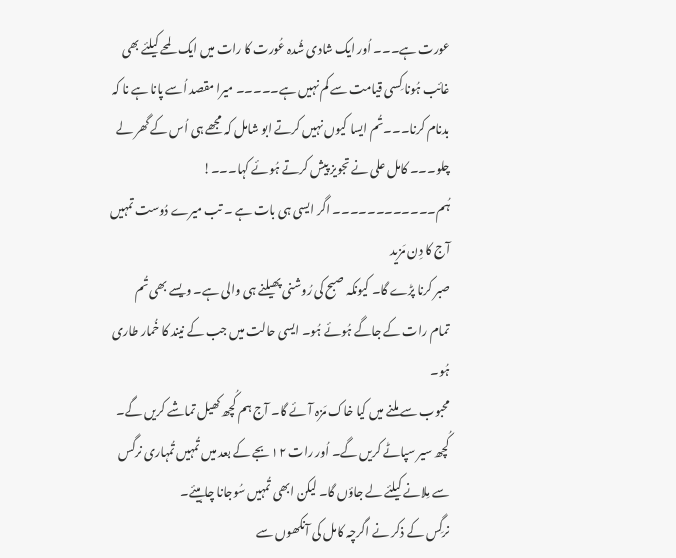عورت ہے۔۔۔ اُور ایک شادی شُدہ عُورت کا رات میں ایک لمحے کیلئے بھی
غائب ہُونا کِسی قیامت سے کم نہیں ہے۔۔۔۔۔ میرا مقصد اُسے پانا ہے نا کہ
بدنام کرنا۔۔۔تُم ایسا کیوں نہیں کرتے ابو شامل کہ مجھے ہی اُس کے گھر لے
چلو۔۔۔ کامل علی نے تجویز پیش کرتے ہُوئے کہا۔۔۔!
ہُم۔۔۔۔۔۔۔۔۔۔۔۔ اگر ایسی ہی بات ہے ۔ تب میرے دُوست تمہیں آج کا دِن مَزید
صبر کرنا پڑے گا۔ کیونکہ صبح کی رُوشنی پھیلنے ہی والی ہے۔ ویسے بھی تُم
تمام رات کے جاگے ہُوئے ہُو۔ ایسی حالت میں جب کے نیند کا خُمار طاری ہُو۔
محبوب سے ملنے میں کیا خاک مَزہ آئے گا۔ آج ہم کُچھ کھیل تماشے کریں گے۔
کُچھ سیر سپاٹے کریں گے۔ اُور رات ۱۲ بجے کے بعد میں تُمہیں تُمہاری نرگس
سے مِلانے کیلئے لے جاؤں گا۔ لیکن ابھی تُمہیں سُوجانا چاہیئے۔
نرگِس کے ذکر نے اگرچہ کامل کی آنکھوں سے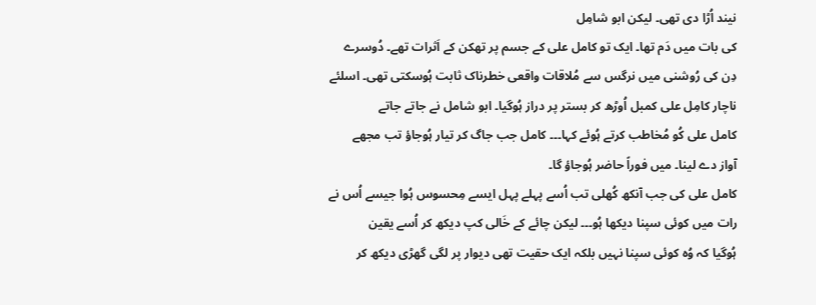نیند اُڑا دی تھی۔ لیکن ابو شامِل
کی بات میں دَم تھا۔ ایک تو کامل علی کے جسم پر تھکن کے اَثرات تھے۔ دُوسرے
دِن کی رُوشنی میں نرگس سے مُلاقات واقعی خطرناک ثابت ہُوسکتی تھی۔ اسلئے
ناچار کامِل علی کمبل اُوڑھ کر بستر پر دراز ہُوگیا۔ ابو شامل نے جاتے جاتے
کامل علی کُو مُخاطب کرتے ہُوئے کہا۔۔۔ کامل جب جاگ کر تیار ہُوجاؤ تب مجھے
آواز دے لینا۔ میں فوراً حاضر ہُوجاؤ گا۔
کامل علی کی جب آنکھ کُھلی تب اُسے پہلے پہل ایسے مِحسوس ہُوا جیسے اُس نے
رات میں کوئی سپنا دیکھا ہُو۔۔۔ لیکن چائے کے خَالی کپ دیکھ کر اُسے یقین
ہُوگیا کہ وُہ کوئی سپنا نہیں بلکہ ایک حقیت تھی دیوار پر لگی گھڑی دیکھ کر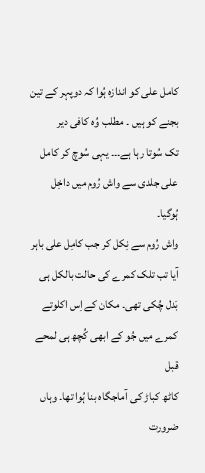کامل علی کو اندازہ ہُوا کہ دوپہر کے تین بجنے کو ہیں ۔ مطلب وُہ کافی دیر
تک سُوتا رہا ہے۔۔۔ یہی سُوچ کر کامل علی جلدی سے واش رُوم میں داخِل
ہُوگیا۔
واش رُوم سے نِکل کر جب کامِل علی باہر آیا تب تلک کمرے کی حالت بالکل ہی
بَدل چُکی تھی۔ مکان کے اِس اکلوتے کمرے میں جُو کے ابھی کُچھ ہی لمحے قبل
کاٹھ کباڑ کی آماجگاہ بنا ہُوا تھا۔ وہاں ضرورت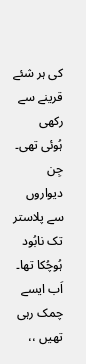کی ہر شئے قرینے سے رکھی
ہُوئی تھی۔ جِن دیواروں سے پلاستر تک نابُود ہُوچُکا تھا۔ اَب ایسے چمک رہی
تھیں ،،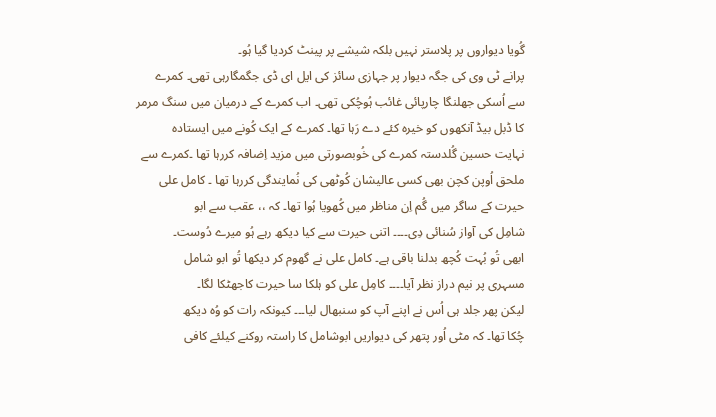گُویا دیواروں پر پلاستر نہیں بلکہ شیشے پر پینٹ کردیا گیا ہُو۔
پرانے ٹی وی کی جگہ دیوار پر جہازی سائز کی ایل ای ڈی جگمگارہی تھی۔ کمرے
سے اُسکی جھلنگا چارپائی غائب ہُوچُکی تھی۔ اب کمرے کے درمیان میں سنگ مرمر
کا ڈبل بیڈ آنکھوں کو خیرہ کئے دے رَہا تھا۔ کمرے کے ایک کُونے میں ایستادہ
نہایت حسین گُلدستہ کمرے کی خُوبصورتی میں مزید اِضافہ کررہا تھا ۔کمرے سے
ملحق اُوپن کچن بھی کسی عالیشان کُوٹھی کی نُمایندگی کررہا تھا ۔ کامل علی
حیرت کے ساگر میں گُم اِن مناظر میں کُھویا ہُوا تھا۔ کہ ،، عقب سے ابو
شامِل کی آواز سُنائی دِی۔۔۔۔ اتنی حیرت سے کیا دیکھ رہے ہُو میرے دُوست۔
ابھی تُو بُہت کُچھ بدلنا باقی ہے۔ کامل علی نے گھوم کر دیکھا تُو ابو شامل
مسہری پر نیم دراز نظر آیا۔۔۔۔ کامِل علی کو ہلکا سا حیرت کاجھٹکا لگا۔
لیکن پھر جلد ہی اُس نے اپنے آپ کو سنبھال لیا۔۔۔ کیونکہ رات کو وُہ دیکھ
چُکا تھا۔ کہ مٹی اُور پتھر کی دیواریں ابوشامل کا راستہ روکنے کیلئے کافی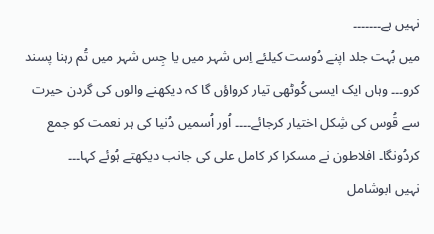نہیں ہے۔۔۔۔۔۔۔
میں بُہت جلد اپنے دُوست کیلئے اِس شہر میں یا جِس شہر میں تُم رہنا پسند
کرو۔۔۔ وہاں ایک ایسی کُوٹھی تیار کرواؤں گا کہ دیکھنے والوں کی گردن حیرت
سے قُوس کی شِکل اختیار کرجائے۔۔۔۔ اُور اُسمیں دُنیا کی ہر نعمت کو جمع
کردُونگا۔ افلاطون نے مسکرا کر کامل علی کی جانب دیکھتے ہُوئے کہا۔۔۔
نہیں ابوشامل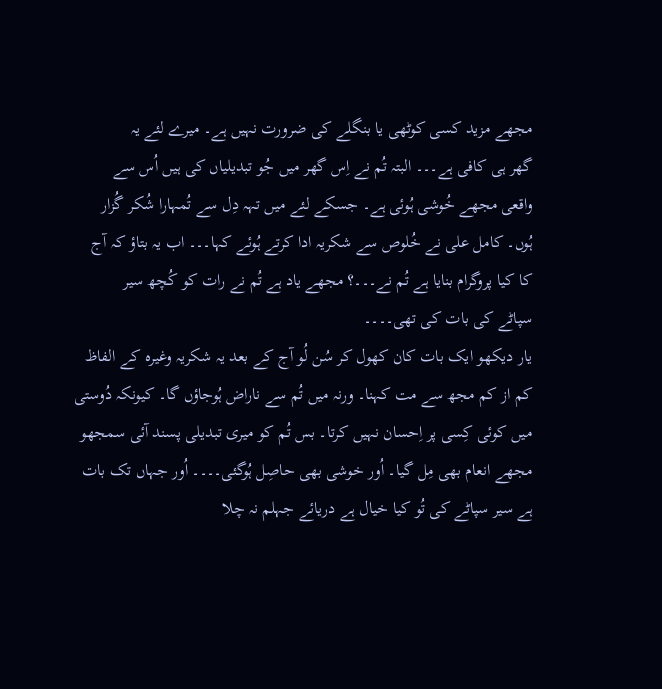مجھے مزید کسی کوٹھی یا بنگلے کی ضرورت نہیں ہے۔ میرے لئے یہ
گھر ہی کافی ہے۔۔۔ البتہ تُم نے اِس گھر میں جُو تبدیلیاں کی ہیں اُس سے
واقعی مجھے خُوشی ہُوئی ہے۔ جسکے لئے میں تہہ دِل سے تُمہارا شُکر گُزار
ہُوں۔ کامل علی نے خُلوص سے شکریہ ادا کرتے ہُوئے کہا۔۔۔ اب یہ بتاؤ کہ آج
کا کیا پروگرام بنایا ہے تُم نے۔۔۔؟ مجھے یاد ہے تُم نے رات کو کُچھ سیر
سپاٹے کی بات کی تھی۔۔۔۔
یار دیکھو ایک بات کان کھول کر سُن لُو آج کے بعد یہ شکریہ وغیرہ کے الفاظ
کم از کم مجھ سے مت کہنا۔ ورنہ میں تُم سے ناراض ہُوجاؤں گا۔ کیونکہ دُوستی
میں کوئی کِسی پر اِحسان نہیں کرتا۔ بس تُم کو میری تبدیلی پسند آئی سمجھو
مجھے انعام بھی مِل گیا۔ اُور خوشی بھی حاصِل ہُوگئی۔۔۔۔ اُور جہاں تک بات
ہے سیر سپاٹے کی تُو کیا خیال ہے دریائے جہلم نہ چلا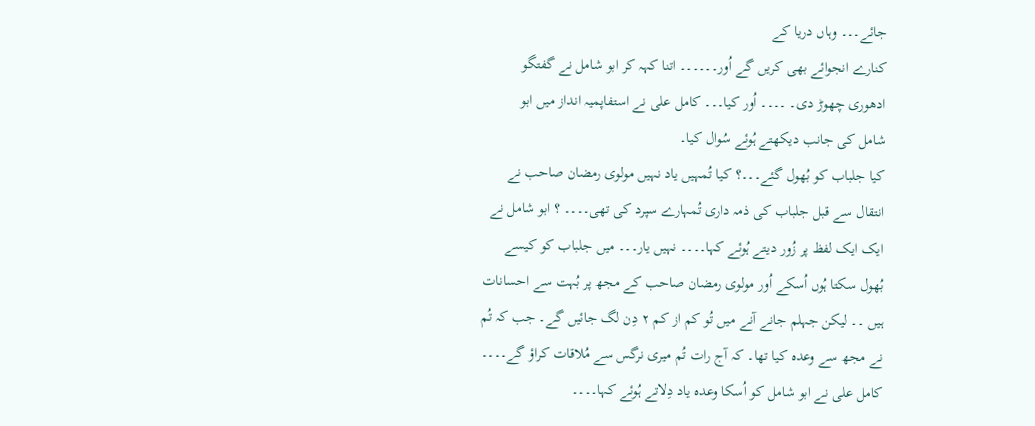جائے۔۔۔ وہاں دریا کے
کنارے انجوائے بھی کریں گے اُور۔۔۔۔۔۔ اتنا کہہ کر ابو شامل نے گفتگو
ادھوری چھوڑ دی۔ ۔۔۔۔ اُور کیا۔۔۔ کامل علی نے استفاپمیہ انداز میں ابو
شامل کی جانب دیکھتے ہُوئے سُوال کیا۔
کیا جلباب کو بُھول گئے۔۔۔؟ کیا تُمہیں یاد نہیں مولوی رمضان صاحب نے
انتقال سے قبل جلباب کی ذمہ داری تُمہارے سپرد کی تھی۔۔۔۔ ؟ ابو شامل نے
ایک ایک لفظ پر زُور دیتے ہُوئے کہا۔۔۔۔ نہیں یار۔۔۔ میں جلباب کو کیسے
بُھول سکتا ہُوں اُسکے اُور مولوی رمضان صاحب کے مجھ پر بُہت سے احسانات
ہیں ۔۔ لیکن جہلم جانے آنے میں تُو کم از کم ۲ دِن لگ جائیں گے۔ جب کہ تُم
نے مجھ سے وعدہ کیا تھا۔ کہ آج رات تُم میری نرگس سے مُلاقات کراؤ گے۔۔۔۔
کامل علی نے ابو شامل کو اُسکا وعدہ یاد دِلاتے ہُوئے کہا۔۔۔۔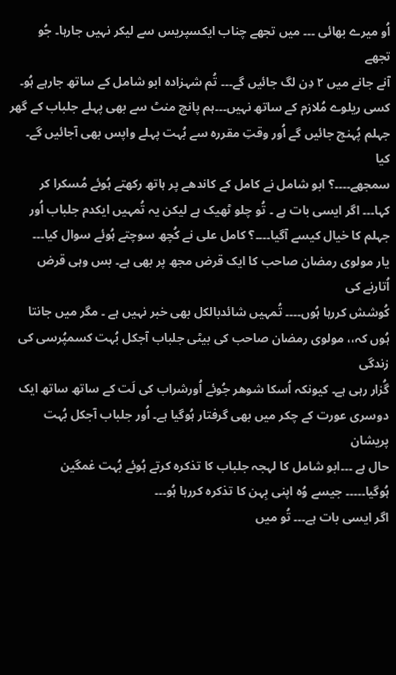اُو میرے بھائی ۔۔۔ میں تجھے چناب ایکسپریس سے لیکر نہیں جارہا۔ جُو تجھے
آنے جانے میں ۲ دِن لگ جائیں گے۔۔۔ تُم شہزادہ ابو شامل کے ساتھ جارہے ہُو۔
کسی ریلوے مُلازم کے ساتھ نہیں۔۔۔ہم پانچ منٹ سے بھی پہلے جلباب کے گھر
جہلم پُہنچ جائیں گے اُور وقتِ مقررہ سے بُہت پہلے واپس بھی آجائیں گے۔ کیا
سمجھے۔۔۔۔؟ ابو شامل نے کامل کے کاندھے پر ہاتھ رکھتے ہُوئے مُسکرا کر
کہا۔۔۔ اگر ایسی بات ہے ۔ تُو چلو ٹھیک ہے لیکن یہ تُمہیں ایکدم جلباب اُور
جہلم کا خیال کیسے آگیا۔۔۔۔؟ کامل علی نے کُچھ سوچتے ہُوئے سوال کیا۔۔۔
یار مولوی رمضان صاحب کا ایک قرض مجھ پر بھی ہے۔ بس وہی قرض اُتارنے کی
کُوشش کررہا ہُوں۔۔۔۔ تُمہیں شائدبالکل بھی خبر نہیں ہے ۔ مگر میں جانتا
ہُوں کہ،، مولوی رمضان صاحب کی بیٹی جلباب آجکل بُہت کسمپُرسی کی زندگی
گُزار رہی ہے۔ کیونکہ اُسکا شوھر جُوئے اُورشراب کی لَت کے ساتھ ساتھ ایک
دوسری عورت کے چکر میں بھی گرفتار ہُوگیا ہے۔ اُور جلباب آجکل بُہت پریشان
حال ہے ۔۔۔ابو شامل کا لہجہ جلباب کا تذکرہ کرتے ہُوئے بُہت غمگین
ہُوگیا۔۔۔۔۔ جیسے وُہ اپنی بِہن کا تذکرہ کررہا ہُو۔۔۔
اگر ایسی بات ہے۔۔۔ تُو میں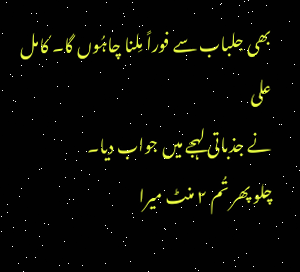بھی جلباب سے فوراً مِلنا چاہُوں گا۔ کامل علی
نے جذباتی لہجے میں جواب دیا۔
چلو پھر تُم ۲ منٹ میرا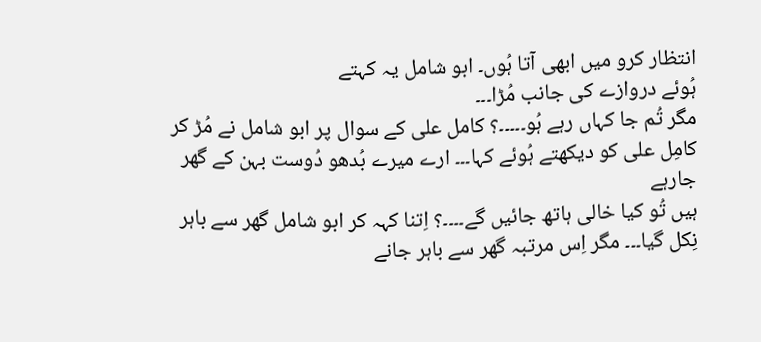انتظار کرو میں ابھی آتا ہُوں۔ ابو شامل یہ کہتے
ہُوئے دروازے کی جانب مُڑا۔۔۔
مگر تُم جا کہاں رہے ہُو۔۔۔۔۔؟ کامل علی کے سوال پر ابو شامل نے مُڑ کر
کامِل علی کو دیکھتے ہُوئے کہا۔۔۔ ارے میرے بُدھو دُوست بہن کے گھر جارہے
ہیں تُو کیا خالی ہاتھ جائیں گے۔۔۔۔؟ اِتنا کہہ کر ابو شامل گھر سے باہر
نِکل گیا۔۔۔ مگر اِس مرتبہ گھر سے باہر جانے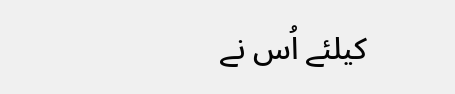کیلئے اُس نے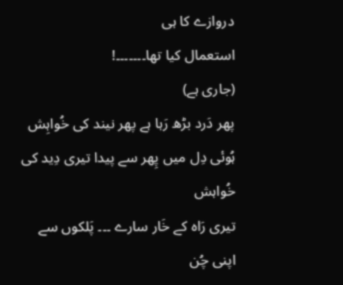دروازے کا ہی
استعمال کیا تھا۔۔۔۔۔۔۔!
(جاری ہے)
پھر دَرد بڑھ رَہا ہے پھر نیند کی خُواہِش
ہُوئی دِل میں پِھر سے پیدا تیری دِید کی خُواہش
تیری رَاہ کے خَار سارے ۔۔۔ پَلکوں سے اپنی چُن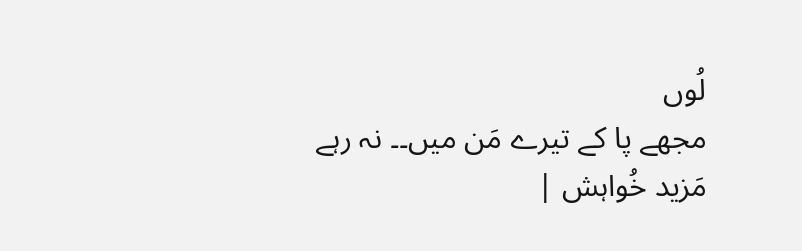لُوں
مجھے پا کے تیرے مَن میں۔۔ نہ رہے مَزید خُواہش |